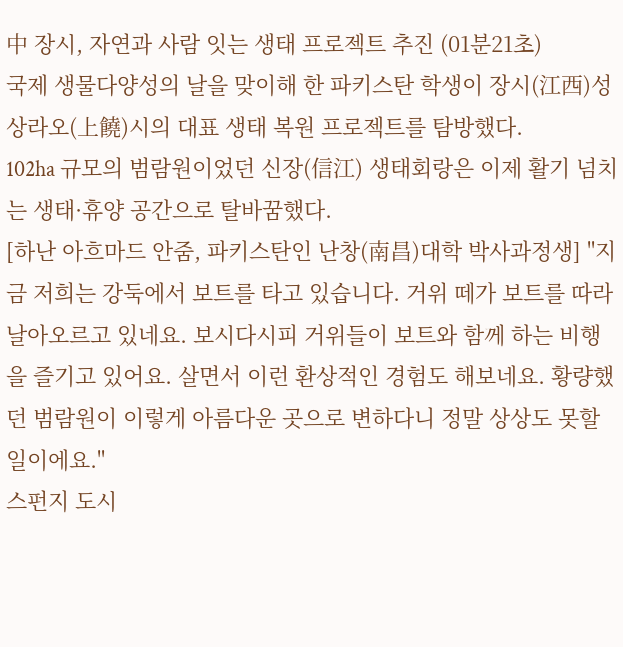中 장시, 자연과 사람 잇는 생태 프로젝트 추진 (01분21초)
국제 생물다양성의 날을 맞이해 한 파키스탄 학생이 장시(江西)성 상라오(上饒)시의 대표 생태 복원 프로젝트를 탐방했다.
102ha 규모의 범람원이었던 신장(信江) 생태회랑은 이제 활기 넘치는 생태·휴양 공간으로 탈바꿈했다.
[하난 아흐마드 안줌, 파키스탄인 난창(南昌)대학 박사과정생] "지금 저희는 강둑에서 보트를 타고 있습니다. 거위 떼가 보트를 따라 날아오르고 있네요. 보시다시피 거위들이 보트와 함께 하는 비행을 즐기고 있어요. 살면서 이런 환상적인 경험도 해보네요. 황량했던 범람원이 이렇게 아름다운 곳으로 변하다니 정말 상상도 못할 일이에요."
스펀지 도시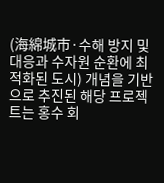(海綿城市·수해 방지 및 대응과 수자원 순환에 최적화된 도시) 개념을 기반으로 추진된 해당 프로젝트는 홍수 회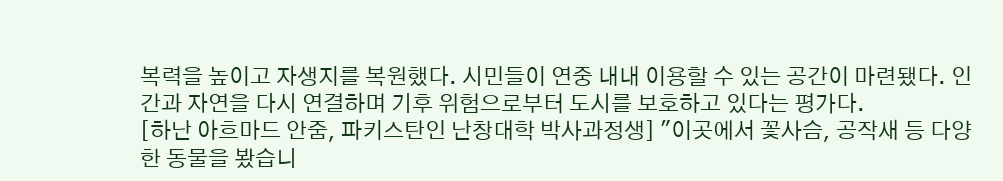복력을 높이고 자생지를 복원했다. 시민들이 연중 내내 이용할 수 있는 공간이 마련됐다. 인간과 자연을 다시 연결하며 기후 위험으로부터 도시를 보호하고 있다는 평가다.
[하난 아흐마드 안줌, 파키스탄인 난창대학 박사과정생] "이곳에서 꽃사슴, 공작새 등 다양한 동물을 봤습니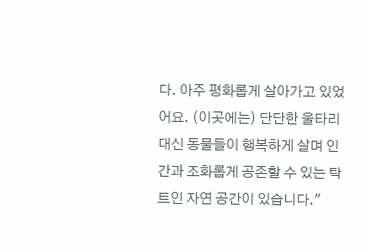다. 아주 평화롭게 살아가고 있었어요. (이곳에는) 단단한 울타리 대신 동물들이 행복하게 살며 인간과 조화롭게 공존할 수 있는 탁 트인 자연 공간이 있습니다."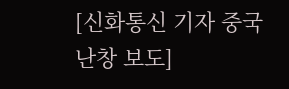[신화통신 기자 중국 난창 보도]